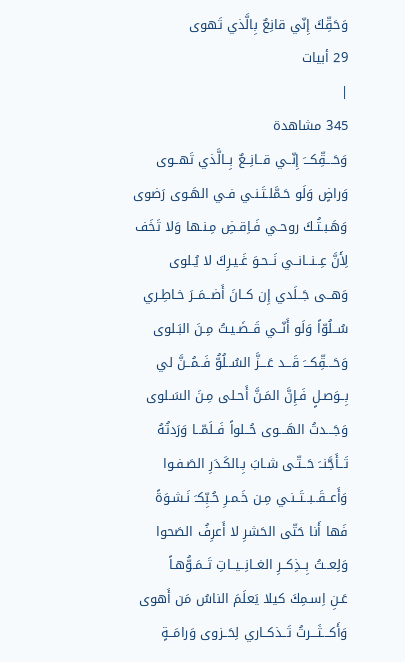وَحَقِّكَ إِنّي قانِعٌ بِالَّذي تَهوى
29 أبيات
|
345 مشاهدة
وَحَـــقِّكـــَ إِنّــي قــانِــعٌ بِــالَّذي تَهــوى
وَراضٍ وَلَو حَـمَّلـتَـنـي فـي الهَـوى رَضوى
وَهَـبـتُـكَ روحـي فَـاِقـضِ مِـنـها وَلا تَخَف
لِأَنَّ عِــنــانــي نَــحـوَ غَـيـرِكَ لا يُـلوى
وَهــى جَــلَدي إِن كــانَ أَضــمَــرَ خـاطِـري
سُــلُوّاً وَلَو أَنّــي قَــضَـيـتُ مِـنَ البَـلوى
وَحَـــقِّكـــَ قَـــد عَـــزَّ السُــلُوُّ فَــمُــنَّ لي
بِــوَصـلٍ فَـإِنَّ المَـنَّ أَحـلى مِـنَ السَـلوى
وَجَـــدتُ الهَـــوى حُــلواً فَــلَمّــا وَرَدتُهُ
تَــأَجَّنــَ حَــتّـى شـابَ بِـالكَـدَرِ الصَـفـوا
وَأَعــقَــبــتَــنـي مِـن خَـمـرِ حُـبِّكـَ نَـشـوَةً
فَها أَنا حَتّى الحَشرِ لا أَعرِفُ الصَحوا
وَلِعــتُ بِــذِكــرِ الغــانِــيــاتِ تَــمَـوُّهـاً
عَـنِ اِسـمِكَ كيلا يَعلَمَ الناسُ مَن أَهوى
وَأَكـــثَـــرتُ تَــذكــاري لِحَــزوى وَرامَــةٍ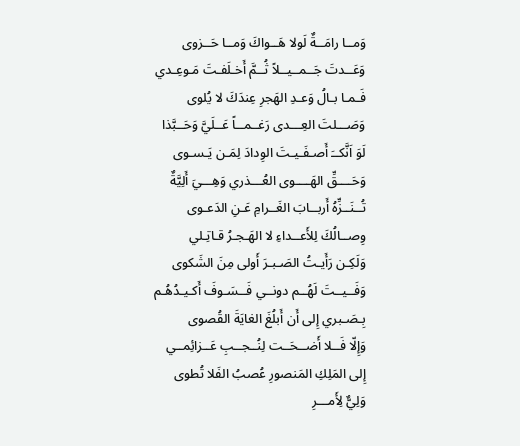وَمــا رامَــةٌ لَولا هَــواكَ وَمــا حَــزوى
وَعَــدتَ جَــمــيــلاً ثُــمَّ أَخـلَفـتَ مَـوعِـدي
فَـمـا بـالُ وَعـدِ الهَجرِ عِندَكَ لا يُلوى
وَصَـــلتَ العِـــدى رَغــمــاً عَــلَيَّ وَحَــبَّذا
لَوَ اَنَّكــَ أَصـفَـيـتَ الوِدادَ لِمَـن يَـسـوى
وَحَــــقِّ الهَــــوى العُـــذري وَهِـــيَ أَلِيَّةٌ
تُــنَــزِّهُ أَربــابَ الغَــرامِ عَـنِ الدَعـوى
وِصــالُكَ لِلأَعــداءِ لا الهَـجـرُ قـاتِـلي
وَلَكِـن رَأَيـتُ الصَـبـرَ أَولى مِنَ الشَكوى
وَفَــيــتَ لَهُــم دونــي فَــسَـوفَ أَكـيـدُهُـم
بِـصَـبري إِلى أَن أَبلُغَ الغايَةَ القُصوى
وَإِلّا فَــلا أَضــحَــت لِنُــجــبِ عَــزائِمــي
إِلى المَلِكِ المَنصورِ عُصبُ الفَلا تُطوى
وَلِيٌّ لِأَمـــرِ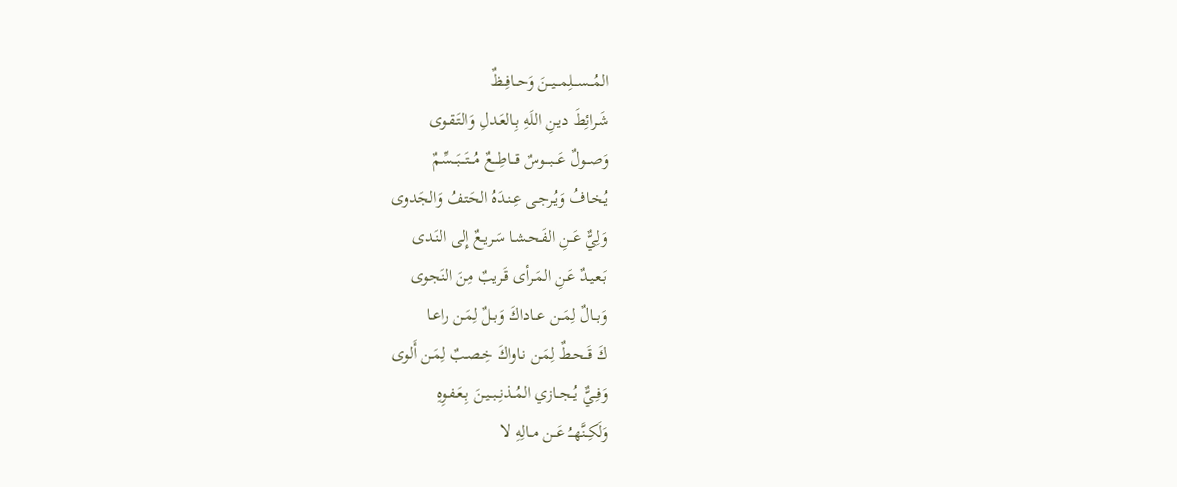المُـــســـلِمـــيــنَ وَحــافِــظٌ
شَـرائِطَ ديـنِ اللَهِ بِـالعَـدلِ وَالتَـقـوى
وَصـــولٌ عَـــبـــوسٌ قـــاطِـــعٌ مُـــتَـــبَـــسِّمٌ
يُـخـافُ وَيُـرجـى عِـنـدَهُ الحَتفُ وَالجَدوى
وَلِيٌّ عَــنِ الفَـحـشـا سَـريـعٌ إِلى النَـدى
بَـعـيـدٌ عَـنِ المَـرأى قَـريبٌ مِنَ النَجوى
وَبــالٌ لِمَــن عــاداكَ وَبــلٌ لِمَـن راعـا
كَ قَــحـطٌ لِمَـن نـاواكَ خِـصـبٌ لِمَـن أَلوى
وَفِــيٌّ يُــجــازي المُــذنِــبــيـنَ بِـعَـفـوِهِ
وَلَكِــنَّهــُ عَــن مــالِهِ لا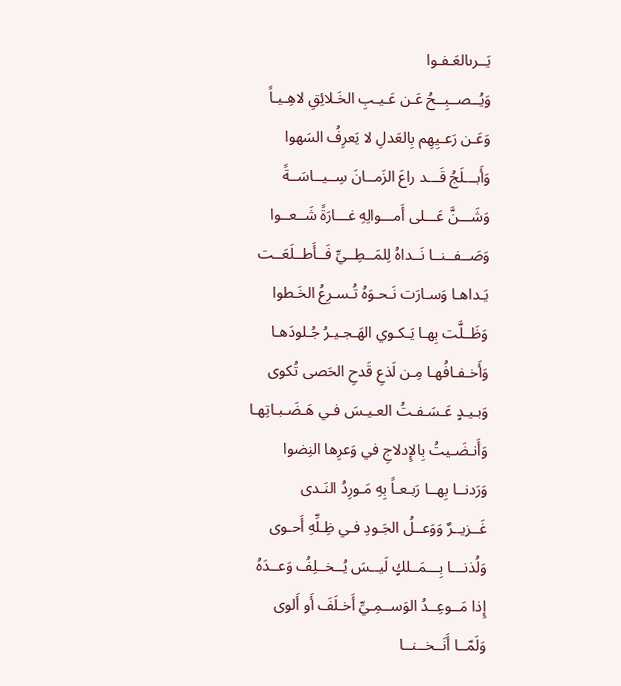يَــرىالعَـفـوا
وَيُــصــبِــحُ عَـن عَـيـبِ الخَـلائِقِ لاهِـيـاً
وَعَـن رَعـيِهِم بِالعَدلِ لا يَعرِفُ السَهوا
وَأَبـــلَجُ قَـــد راعَ الزَمــانَ سِــيــاسَــةً
وَشَـــنَّ عَـــلى أَمـــوالِهِ غـــارَةً شَــعــوا
وَصَــفــنــا نَــداهُ لِلمَــطِــيِّ فَــأَطــلَعَــت
يَـداهـا وَسـارَت نَـحـوَهُ تُـسـرِعُ الخَـطوا
وَظَــلَّت بِهـا يَـكـوي الهَـجـيـرُ جُـلودَهـا
وَأَخـفـافُهـا مِـن لَذعِ قَدحِ الحَصى تُكوى
وَبـيـدٍ عَـسَـفـتُ العـيـسَ فـي هَـضَـبـاتِهـا
وَأَنـضَـيتُ بِالإِدلاجِ في وَعرِها النِضوا
وَرَدنــا بِهــا رَبـعـاً بِهِ مَـورِدُ النَـدى
غَــزيــرٌ وَوَعــلُ الجَـودِ فـي ظِـلِّهِ أَحـوى
وَلُذنـــا بِـــمَــلكٍ لَيــسَ يُــخــلِفُ وَعــدَهُ
إِذا مَــوعِــدُ الوَســمِـيِّ أَخـلَفَ أَو أَلوى
وَلَمّــا أَنَــخــنــا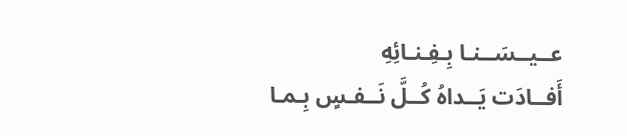عــيــسَــنـا بِـفِـنـائِهِ
أَفــادَت يَــداهُ كُــلَّ نَــفـسٍ بِـمـا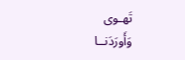تَهـوى
وَأَورَدَنــا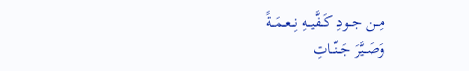مِــن جــودِ كَــفَّيــهِ نِــعــمَــةً
وَصَــيَّرَ جَــنّــاتِ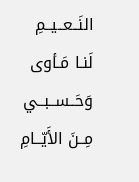النَــعــيــمِ لَنـا مَـأوى
وَحَــســبــي مِــنَ الأَيّــامِ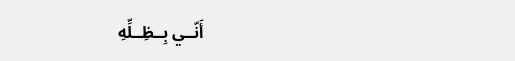أَنّــي بِــظِــلِّهِ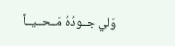وَلي جــودُهُ مَــحــيــاً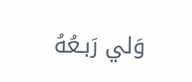وَلي رَبـعُهُ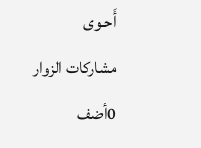أَحـوى
مشاركات الزوار
0أضف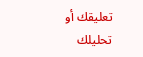تعليقك أو تحليلك